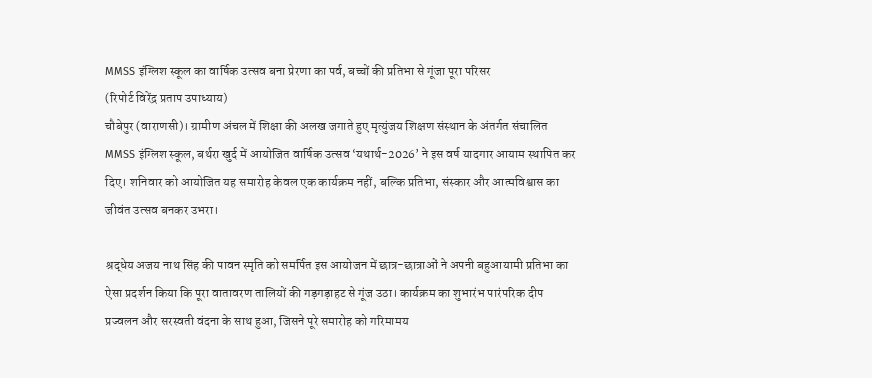MMSS इंग्लिश स्कूल का वार्षिक उत्सव बना प्रेरणा का पर्व, बच्चों की प्रतिभा से गूंजा पूरा परिसर
(रिपोर्ट विरेंद्र प्रताप उपाध्याय)
चौबेपुर (वाराणसी)। ग्रामीण अंचल में शिक्षा की अलख जगाते हुए मृत्युंजय शिक्षण संस्थान के अंतर्गत संचालित MMSS इंग्लिश स्कूल, बर्थरा खुर्द में आयोजित वार्षिक उत्सव ‘यथार्थ-2026’ ने इस वर्ष यादगार आयाम स्थापित कर दिए। शनिवार को आयोजित यह समारोह केवल एक कार्यक्रम नहीं, बल्कि प्रतिभा, संस्कार और आत्मविश्वास का जीवंत उत्सव बनकर उभरा।

श्रद्धेय अजय नाथ सिंह की पावन स्मृति को समर्पित इस आयोजन में छात्र-छात्राओं ने अपनी बहुआयामी प्रतिभा का ऐसा प्रदर्शन किया कि पूरा वातावरण तालियों की गड़गड़ाहट से गूंज उठा। कार्यक्रम का शुभारंभ पारंपरिक दीप प्रज्वलन और सरस्वती वंदना के साथ हुआ, जिसने पूरे समारोह को गरिमामय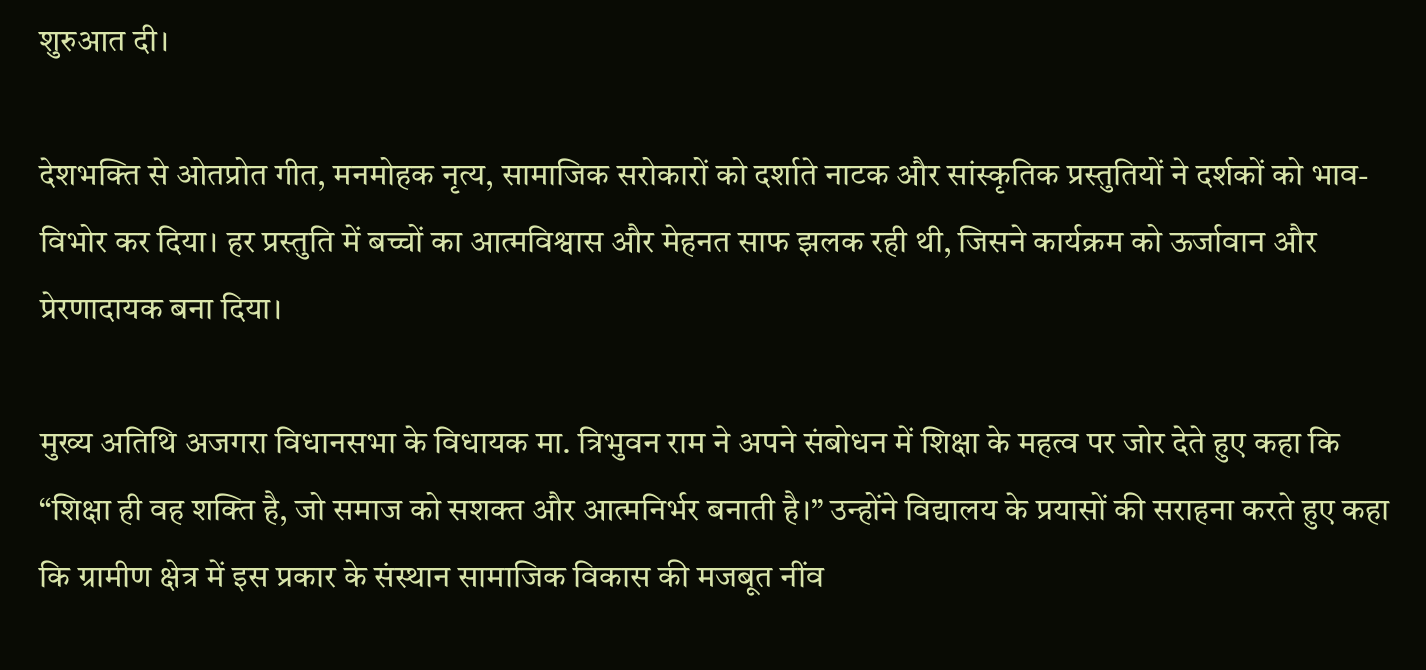शुरुआत दी।

देशभक्ति से ओतप्रोत गीत, मनमोहक नृत्य, सामाजिक सरोकारों को दर्शाते नाटक और सांस्कृतिक प्रस्तुतियों ने दर्शकों को भाव-विभोर कर दिया। हर प्रस्तुति में बच्चों का आत्मविश्वास और मेहनत साफ झलक रही थी, जिसने कार्यक्रम को ऊर्जावान और प्रेरणादायक बना दिया।

मुख्य अतिथि अजगरा विधानसभा के विधायक मा. त्रिभुवन राम ने अपने संबोधन में शिक्षा के महत्व पर जोर देते हुए कहा कि “शिक्षा ही वह शक्ति है, जो समाज को सशक्त और आत्मनिर्भर बनाती है।” उन्होंने विद्यालय के प्रयासों की सराहना करते हुए कहा कि ग्रामीण क्षेत्र में इस प्रकार के संस्थान सामाजिक विकास की मजबूत नींव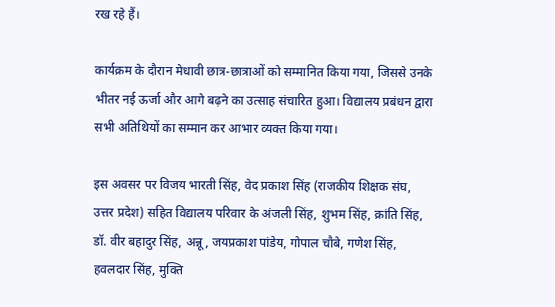रख रहे हैं।

कार्यक्रम के दौरान मेधावी छात्र-छात्राओं को सम्मानित किया गया, जिससे उनके भीतर नई ऊर्जा और आगे बढ़ने का उत्साह संचारित हुआ। विद्यालय प्रबंधन द्वारा सभी अतिथियों का सम्मान कर आभार व्यक्त किया गया।

इस अवसर पर विजय भारती सिंह, वेद प्रकाश सिंह (राजकीय शिक्षक संघ, उत्तर प्रदेश) सहित विद्यालय परिवार के अंजली सिंह, शुभम सिंह, क्रांति सिंह, डॉ. वीर बहादुर सिंह, अन्नू, जयप्रकाश पांडेय, गोपाल चौबे, गणेश सिंह, हवलदार सिंह, मुक्ति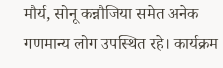मौर्य, सोनू कन्नौजिया समेत अनेक गणमान्य लोग उपस्थित रहे। कार्यक्रम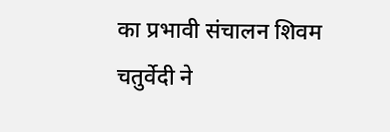का प्रभावी संचालन शिवम चतुर्वेदी ने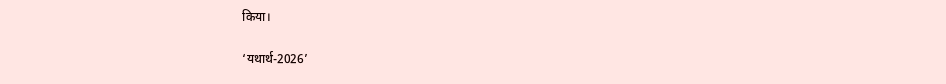किया।

‘यथार्थ-2026’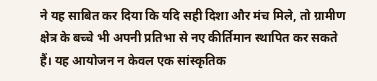ने यह साबित कर दिया कि यदि सही दिशा और मंच मिले, तो ग्रामीण क्षेत्र के बच्चे भी अपनी प्रतिभा से नए कीर्तिमान स्थापित कर सकते हैं। यह आयोजन न केवल एक सांस्कृतिक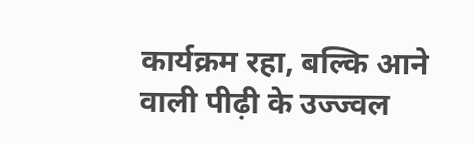कार्यक्रम रहा, बल्कि आने वाली पीढ़ी के उज्ज्वल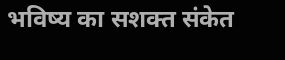भविष्य का सशक्त संकेत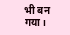भी बन गया।